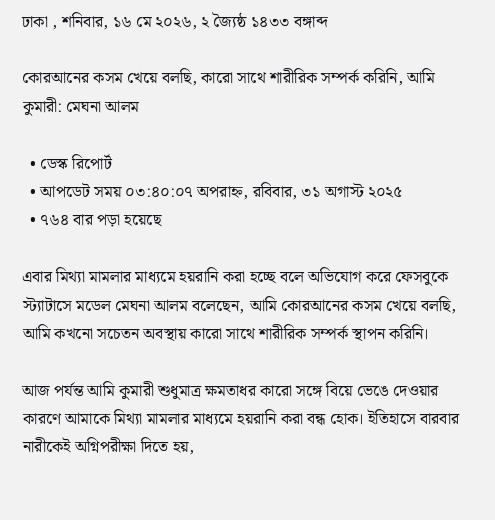ঢাকা , শনিবার, ১৬ মে ২০২৬, ২ জ্যৈষ্ঠ ১৪৩৩ বঙ্গাব্দ

কোরআনের কসম খেয়ে বলছি, কারো সাথে শারীরিক সম্পর্ক করিনি, আমি কুমারী: মেঘনা আলম

  • ডেস্ক রিপোর্ট
  • আপডেট সময় ০৩:৪০:০৭ অপরাহ্ন, রবিবার, ৩১ অগাস্ট ২০২৫
  • ৭৬৪ বার পড়া হয়েছে

এবার মিথ্যা মামলার মাধ্যমে হয়রানি করা হচ্ছে বলে অভিযোগ করে ফেসবুকে স্ট্যাটাসে মডেল মেঘনা আলম বলেছেন, আমি কোরআনের কসম খেয়ে বলছি, আমি কখনো সচেতন অবস্থায় কারো সাথে শারীরিক সম্পর্ক স্থাপন করিনি।

আজ পর্যন্ত আমি কুমারী শুধুমাত্র ক্ষমতাধর কারো সঙ্গে বিয়ে ভেঙে দেওয়ার কারণে আমাকে মিথ্যা মামলার মাধ্যমে হয়রানি করা বন্ধ হোক। ইতিহাসে বারবার নারীকেই অগ্নিপরীক্ষা দিতে হয়,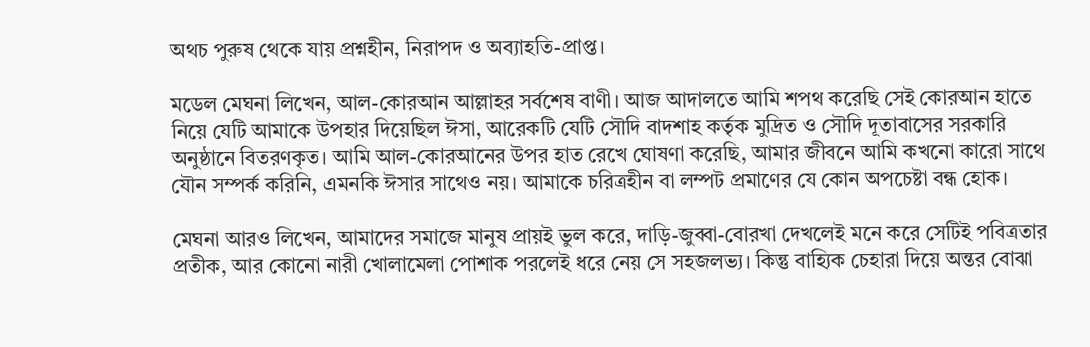অথচ পুরুষ থেকে যায় প্রশ্নহীন, নিরাপদ ও অব্যাহতি-প্রাপ্ত।

মডেল মেঘনা লিখেন, আল-কোরআন আল্লাহর সর্বশেষ বাণী। আজ আদালতে আমি শপথ করেছি সেই কোরআন হাতে নিয়ে যেটি আমাকে উপহার দিয়েছিল ঈসা, আরেকটি যেটি সৌদি বাদশাহ কর্তৃক মুদ্রিত ও সৌদি দূতাবাসের সরকারি অনুষ্ঠানে বিতরণকৃত। আমি আল-কোরআনের উপর হাত রেখে ঘোষণা করেছি, আমার জীবনে আমি কখনো কারো সাথে যৌন সম্পর্ক করিনি, এমনকি ঈসার সাথেও নয়। আমাকে চরিত্রহীন বা লম্পট প্রমাণের যে কোন অপচেষ্টা বন্ধ হোক।

মেঘনা আরও লিখেন, আমাদের সমাজে মানুষ প্রায়ই ভুল করে, দাড়ি-জুব্বা-বোরখা দেখলেই মনে করে সেটিই পবিত্রতার প্রতীক, আর কোনো নারী খোলামেলা পোশাক পরলেই ধরে নেয় সে সহজলভ্য। কিন্তু বাহ্যিক চেহারা দিয়ে অন্তর বোঝা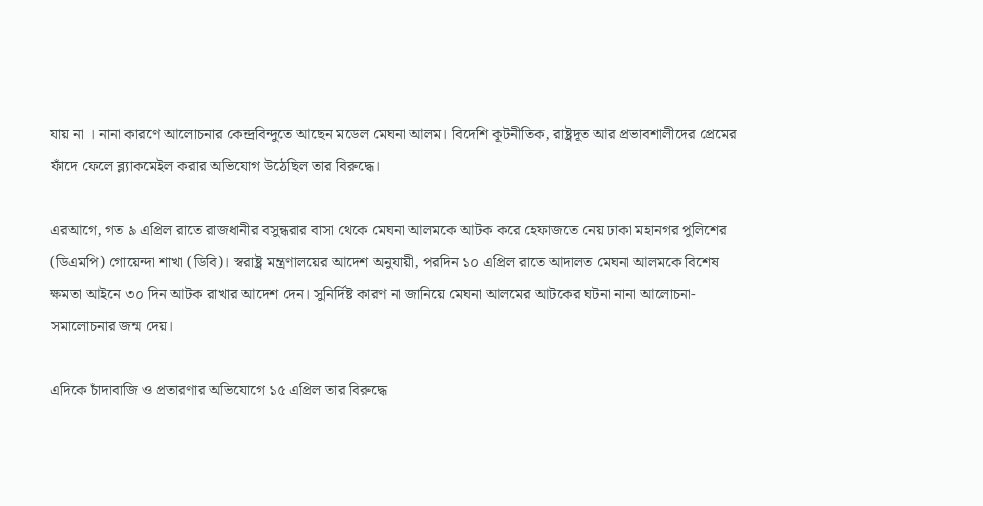যায় না । নানা কারণে আলোচনার কেন্দ্রবিন্দুতে আছেন মডেল মেঘনা আলম। বিদেশি কূটনীতিক, রাষ্ট্রদূত আর প্রভাবশালীদের প্রেমের ফাঁদে ফেলে ব্ল্যাকমেইল করার অভিযোগ উঠেছিল তার বিরুদ্ধে।

এরআগে, গত ৯ এপ্রিল রাতে রাজধানীর বসুন্ধরার বাসা থেকে মেঘনা আলমকে আটক করে হেফাজতে নেয় ঢাকা মহানগর পুলিশের (ডিএমপি) গোয়েন্দা শাখা (ডিবি)। স্বরাষ্ট্র মন্ত্রণালয়ের আদেশ অনুযায়ী, পরদিন ১০ এপ্রিল রাতে আদালত মেঘনা আলমকে বিশেষ ক্ষমতা আইনে ৩০ দিন আটক রাখার আদেশ দেন। সুনির্দিষ্ট কারণ না জানিয়ে মেঘনা আলমের আটকের ঘটনা নানা আলোচনা-সমালোচনার জন্ম দেয়।

এদিকে চাঁদাবাজি ও প্রতারণার অভিযোগে ১৫ এপ্রিল তার বিরুদ্ধে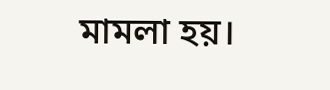মামলা হয়।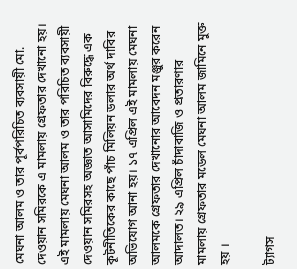মেঘনা আলম ও তার পূর্বপরিচিত ব্যবসায়ী মো. দেওয়ান সমিরকে এ মামলায় গ্রেফতার দেখানো হয়। এই মামলায় মেঘনা আলম ও তার পরিচিত ব্যবসায়ী দেওয়ান সমিরসহ অজ্ঞাত আসামিদের বিরুদ্ধে এক কূটনীতিকের কাছে পাঁচ মিলিয়ন ডলার অর্থ দাবির অভিযোগ আনা হয়। ১৭ এপ্রিল এই মামলায় মেঘনা আলমকে গ্রেফতার দেখানোর আবেদন মঞ্জুর করেন আদালত। ২৯ এপ্রিল চাঁদাবাজি ও প্রতারণার মামলায় গ্রেফতার মডেল মেঘনা আলম জামিনে মুক্ত হয় ।

ট্যাগস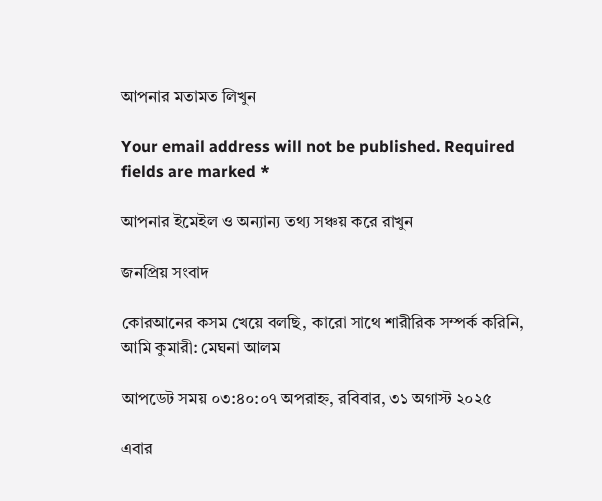আপনার মতামত লিখুন

Your email address will not be published. Required fields are marked *

আপনার ইমেইল ও অন্যান্য তথ্য সঞ্চয় করে রাখুন

জনপ্রিয় সংবাদ

কোরআনের কসম খেয়ে বলছি, কারো সাথে শারীরিক সম্পর্ক করিনি, আমি কুমারী: মেঘনা আলম

আপডেট সময় ০৩:৪০:০৭ অপরাহ্ন, রবিবার, ৩১ অগাস্ট ২০২৫

এবার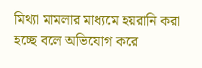মিথ্যা মামলার মাধ্যমে হয়রানি করা হচ্ছে বলে অভিযোগ করে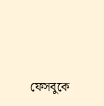ফেসবুকে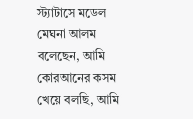স্ট্যাটাসে মডেল মেঘনা আলম বলেছেন, আমি কোরআনের কসম খেয়ে বলছি, আমি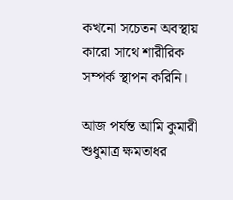কখনো সচেতন অবস্থায় কারো সাথে শারীরিক সম্পর্ক স্থাপন করিনি।

আজ পর্যন্ত আমি কুমারী শুধুমাত্র ক্ষমতাধর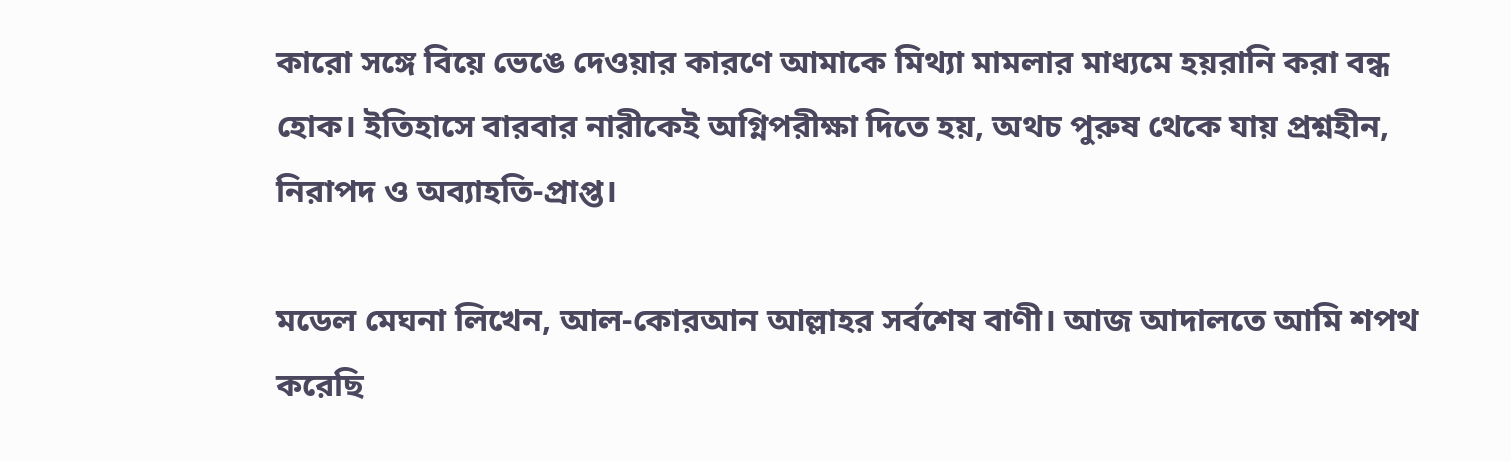কারো সঙ্গে বিয়ে ভেঙে দেওয়ার কারণে আমাকে মিথ্যা মামলার মাধ্যমে হয়রানি করা বন্ধ হোক। ইতিহাসে বারবার নারীকেই অগ্নিপরীক্ষা দিতে হয়, অথচ পুরুষ থেকে যায় প্রশ্নহীন, নিরাপদ ও অব্যাহতি-প্রাপ্ত।

মডেল মেঘনা লিখেন, আল-কোরআন আল্লাহর সর্বশেষ বাণী। আজ আদালতে আমি শপথ করেছি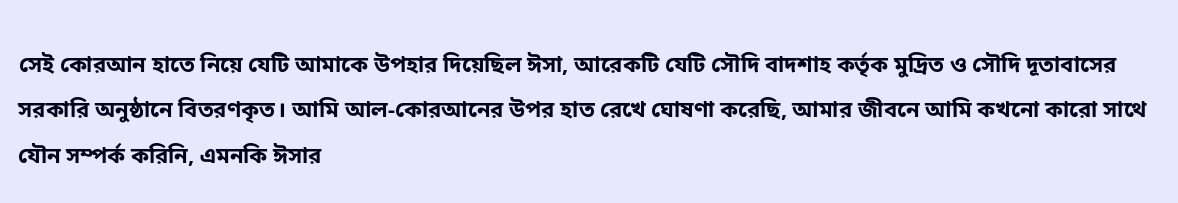সেই কোরআন হাতে নিয়ে যেটি আমাকে উপহার দিয়েছিল ঈসা, আরেকটি যেটি সৌদি বাদশাহ কর্তৃক মুদ্রিত ও সৌদি দূতাবাসের সরকারি অনুষ্ঠানে বিতরণকৃত। আমি আল-কোরআনের উপর হাত রেখে ঘোষণা করেছি, আমার জীবনে আমি কখনো কারো সাথে যৌন সম্পর্ক করিনি, এমনকি ঈসার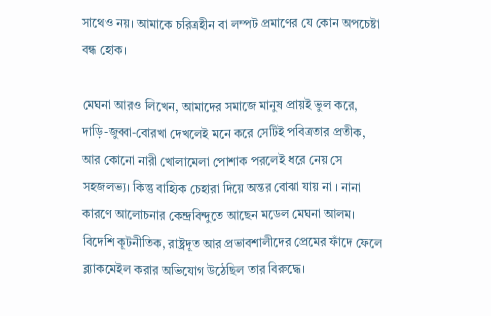সাথেও নয়। আমাকে চরিত্রহীন বা লম্পট প্রমাণের যে কোন অপচেষ্টা বন্ধ হোক।

মেঘনা আরও লিখেন, আমাদের সমাজে মানুষ প্রায়ই ভুল করে, দাড়ি-জুব্বা-বোরখা দেখলেই মনে করে সেটিই পবিত্রতার প্রতীক, আর কোনো নারী খোলামেলা পোশাক পরলেই ধরে নেয় সে সহজলভ্য। কিন্তু বাহ্যিক চেহারা দিয়ে অন্তর বোঝা যায় না । নানা কারণে আলোচনার কেন্দ্রবিন্দুতে আছেন মডেল মেঘনা আলম। বিদেশি কূটনীতিক, রাষ্ট্রদূত আর প্রভাবশালীদের প্রেমের ফাঁদে ফেলে ব্ল্যাকমেইল করার অভিযোগ উঠেছিল তার বিরুদ্ধে।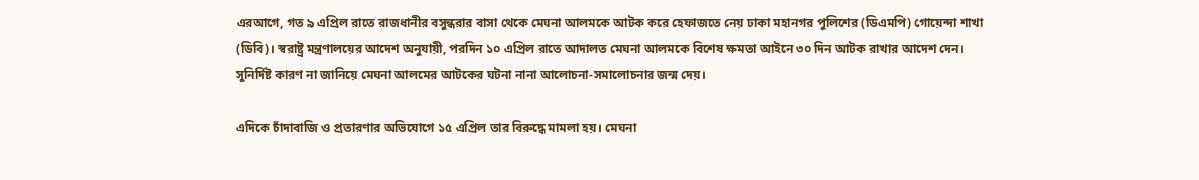এরআগে, গত ৯ এপ্রিল রাতে রাজধানীর বসুন্ধরার বাসা থেকে মেঘনা আলমকে আটক করে হেফাজতে নেয় ঢাকা মহানগর পুলিশের (ডিএমপি) গোয়েন্দা শাখা (ডিবি)। স্বরাষ্ট্র মন্ত্রণালয়ের আদেশ অনুযায়ী, পরদিন ১০ এপ্রিল রাতে আদালত মেঘনা আলমকে বিশেষ ক্ষমতা আইনে ৩০ দিন আটক রাখার আদেশ দেন। সুনির্দিষ্ট কারণ না জানিয়ে মেঘনা আলমের আটকের ঘটনা নানা আলোচনা-সমালোচনার জন্ম দেয়।

এদিকে চাঁদাবাজি ও প্রতারণার অভিযোগে ১৫ এপ্রিল তার বিরুদ্ধে মামলা হয়। মেঘনা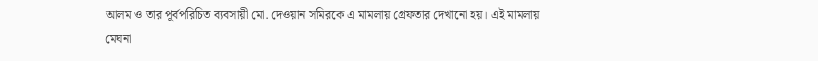আলম ও তার পূর্বপরিচিত ব্যবসায়ী মো. দেওয়ান সমিরকে এ মামলায় গ্রেফতার দেখানো হয়। এই মামলায় মেঘনা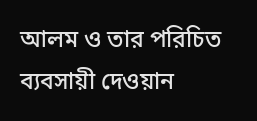আলম ও তার পরিচিত ব্যবসায়ী দেওয়ান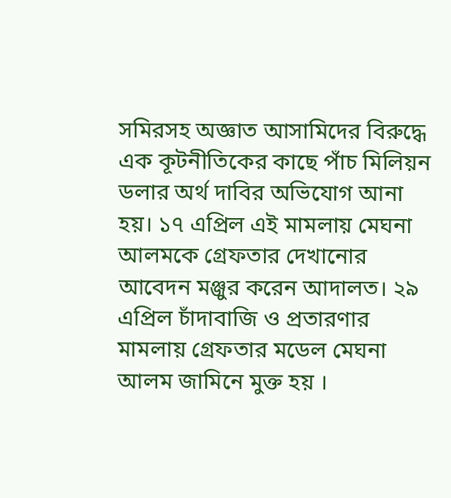সমিরসহ অজ্ঞাত আসামিদের বিরুদ্ধে এক কূটনীতিকের কাছে পাঁচ মিলিয়ন ডলার অর্থ দাবির অভিযোগ আনা হয়। ১৭ এপ্রিল এই মামলায় মেঘনা আলমকে গ্রেফতার দেখানোর আবেদন মঞ্জুর করেন আদালত। ২৯ এপ্রিল চাঁদাবাজি ও প্রতারণার মামলায় গ্রেফতার মডেল মেঘনা আলম জামিনে মুক্ত হয় ।